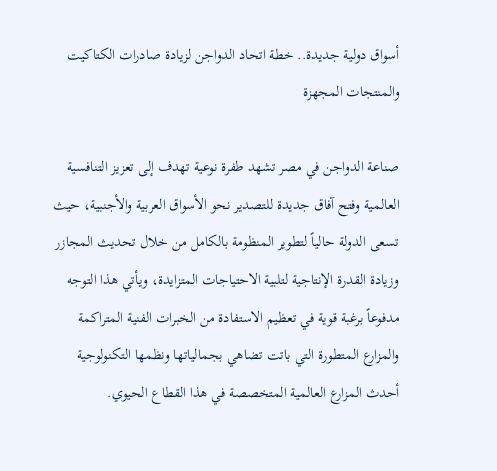أسواق دولية جديدة.. خطة اتحاد الدواجن لزيادة صادرات الكتاكيت والمنتجات المجهزة

صناعة الدواجن في مصر تشهد طفرة نوعية تهدف إلى تعزيز التنافسية العالمية وفتح آفاق جديدة للتصدير نحو الأسواق العربية والأجنبية، حيث تسعى الدولة حالياً لتطوير المنظومة بالكامل من خلال تحديث المجازر وزيادة القدرة الإنتاجية لتلبية الاحتياجات المتزايدة، ويأتي هذا التوجه مدفوعاً برغبة قوية في تعظيم الاستفادة من الخبرات الفنية المتراكمة والمزارع المتطورة التي باتت تضاهي بجمالياتها ونظمها التكنولوجية أحدث المزارع العالمية المتخصصة في هذا القطاع الحيوي.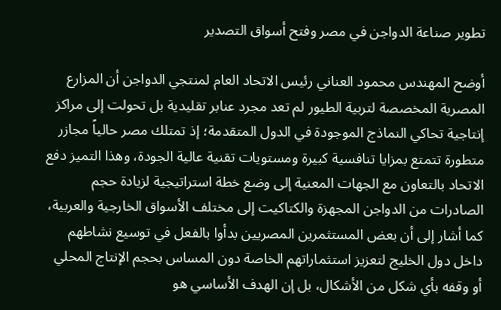تطوير صناعة الدواجن في مصر وفتح أسواق التصدير

أوضح المهندس محمود العناني رئيس الاتحاد العام لمنتجي الدواجن أن المزارع المصرية المخصصة لتربية الطيور لم تعد مجرد عنابر تقليدية بل تحولت إلى مراكز إنتاجية تحاكي النماذج الموجودة في الدول المتقدمة؛ إذ تمتلك مصر حالياً مجازر متطورة تتمتع بمزايا تنافسية كبيرة ومستويات تقنية عالية الجودة، وهذا التميز دفع الاتحاد بالتعاون مع الجهات المعنية إلى وضع خطة استراتيجية لزيادة حجم الصادرات من الدواجن المجهزة والكتاكيت إلى مختلف الأسواق الخارجية والعربية، كما أشار إلى أن بعض المستثمرين المصريين بدأوا بالفعل في توسيع نشاطهم داخل دول الخليج لتعزيز استثماراتهم الخاصة دون المساس بحجم الإنتاج المحلي أو وقفه بأي شكل من الأشكال، بل إن الهدف الأساسي هو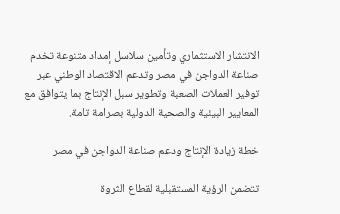الانتشار الاستثماري وتأمين سلاسل إمداد متنوعة تخدم صناعة الدواجن في مصر وتدعم الاقتصاد الوطني عبر توفير العملات الصعبة وتطوير سبل الإنتاج بما يتوافق مع المعايير البيئية والصحية الدولية بصرامة تامة.

خطة زيادة الإنتاج ودعم صناعة الدواجن في مصر

تتضمن الرؤية المستقبلية لقطاع الثروة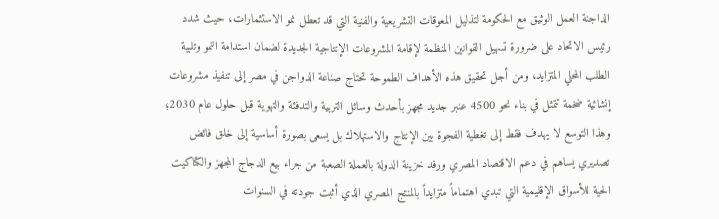الداجنة العمل الوثيق مع الحكومة لتذليل المعوقات التشريعية والفنية التي قد تعطل نمو الاستثمارات، حيث شدد رئيس الاتحاد على ضرورة تسهيل القوانين المنظمة لإقامة المشروعات الإنتاجية الجديدة لضمان استدامة النمو وتلبية الطلب المحلي المتزايد، ومن أجل تحقيق هذه الأهداف الطموحة تحتاج صناعة الدواجن في مصر إلى تنفيذ مشروعات إنشائية ضخمة تتمثل في بناء نحو 4500 عنبر جديد مجهز بأحدث وسائل التربية والتدفئة والتهوية قبل حلول عام 2030؛ وهذا التوسع لا يهدف فقط إلى تغطية الفجوة بين الإنتاج والاستهلاك بل يسعى بصورة أساسية إلى خلق فائض تصديري يساهم في دعم الاقتصاد المصري ورفد خزينة الدولة بالعملة الصعبة من جراء بيع الدجاج المجهز والكتاكيت الحية للأسواق الإقليمية التي تبدي اهتماماً متزايداً بالمنتج المصري الذي أثبت جودته في السنوات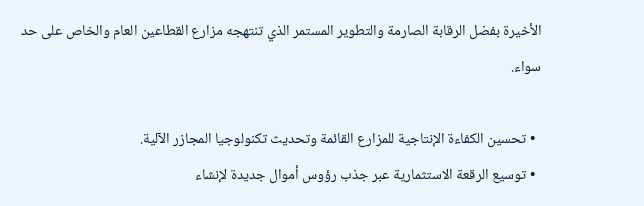الأخيرة بفضل الرقابة الصارمة والتطوير المستمر الذي تنتهجه مزارع القطاعين العام والخاص على حد سواء.

  • تحسين الكفاءة الإنتاجية للمزارع القائمة وتحديث تكنولوجيا المجازر الآلية.
  • توسيع الرقعة الاستثمارية عبر جذب رؤوس أموال جديدة لإنشاء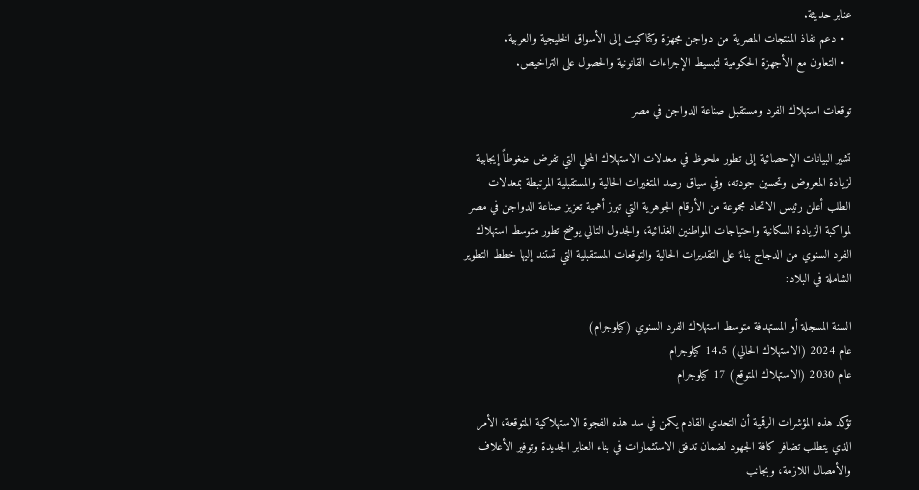عنابر حديثة.
  • دعم نفاذ المنتجات المصرية من دواجن مجهزة وكتاكيت إلى الأسواق الخليجية والعربية.
  • التعاون مع الأجهزة الحكومية لتبسيط الإجراءات القانونية والحصول على التراخيص.

توقعات استهلاك الفرد ومستقبل صناعة الدواجن في مصر

تشير البيانات الإحصائية إلى تطور ملحوظ في معدلات الاستهلاك المحلي التي تفرض ضغوطاً إيجابية لزيادة المعروض وتحسين جودته، وفي سياق رصد المتغيرات الحالية والمستقبلية المرتبطة بمعدلات الطلب أعلن رئيس الاتحاد مجموعة من الأرقام الجوهرية التي تبرز أهمية تعزيز صناعة الدواجن في مصر لمواكبة الزيادة السكانية واحتياجات المواطنين الغذائية، والجدول التالي يوضح تطور متوسط استهلاك الفرد السنوي من الدجاج بناءً على التقديرات الحالية والتوقعات المستقبلية التي تستند إليها خطط التطوير الشاملة في البلاد:

السنة المسجلة أو المستهدفة متوسط استهلاك الفرد السنوي (كيلوجرام)
عام 2024 (الاستهلاك الحالي) 14.5 كيلوجرام
عام 2030 (الاستهلاك المتوقع) 17 كيلوجرام

تؤكد هذه المؤشرات الرقمية أن التحدي القادم يكمن في سد هذه الفجوة الاستهلاكية المتوقعة، الأمر الذي يتطلب تضافر كافة الجهود لضمان تدفق الاستثمارات في بناء العنابر الجديدة وتوفير الأعلاف والأمصال اللازمة، وبجانب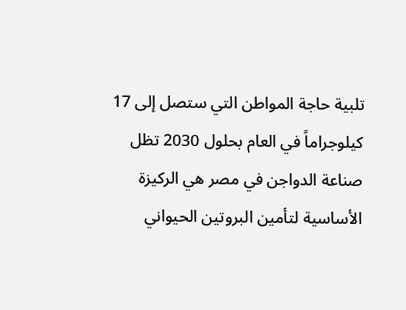تلبية حاجة المواطن التي ستصل إلى 17 كيلوجراماً في العام بحلول 2030 تظل صناعة الدواجن في مصر هي الركيزة الأساسية لتأمين البروتين الحيواني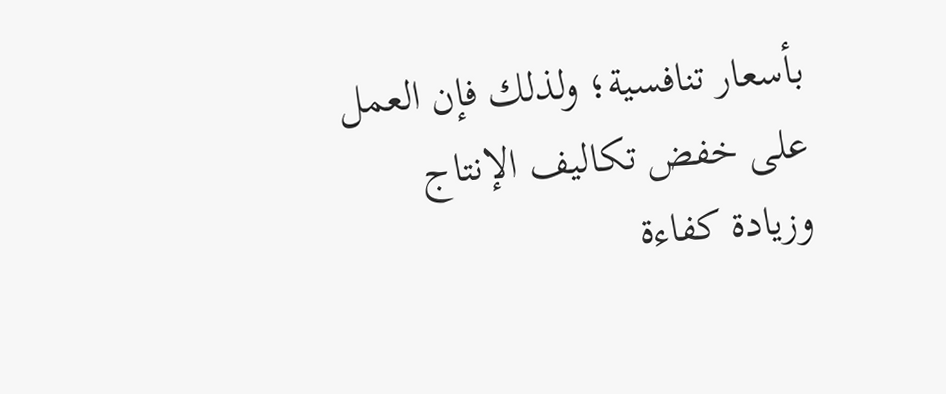بأسعار تنافسية؛ ولذلك فإن العمل على خفض تكاليف الإنتاج وزيادة كفاءة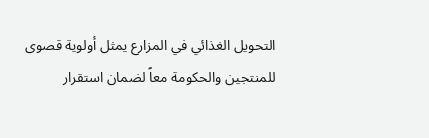التحويل الغذائي في المزارع يمثل أولوية قصوى للمنتجين والحكومة معاً لضمان استقرار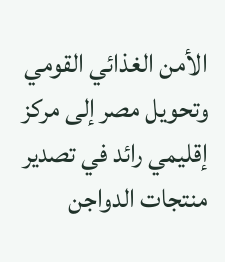الأمن الغذائي القومي وتحويل مصر إلى مركز إقليمي رائد في تصدير منتجات الدواجن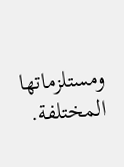ومستلزماتها المختلفة.